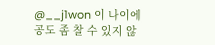@__j1won 이 나이에 공도 좀 찰 수 있지 않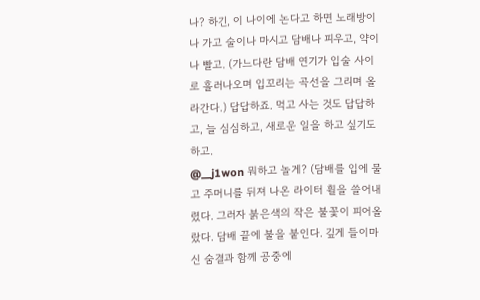나? 하긴, 이 나이에 논다고 하면 노래방이나 가고 술이나 마시고 담배나 피우고, 약이나 빨고. (가느다란 담배 연기가 입술 사이로 흘러나오며 입꼬리는 곡선을 그리며 올라간다.) 답답하죠. 먹고 사는 것도 답답하고, 늘 심심하고, 새로운 일을 하고 싶기도 하고.
@__j1won 뭐하고 놀게? (담배를 입에 물고 주머니를 뒤져 나온 라이터 휠을 쓸어내렸다. 그러자 붉은색의 작은 불꽃이 피어올랐다. 담배 끝에 불을 붙인다. 깊게 들이마신 숨결과 함께 공중에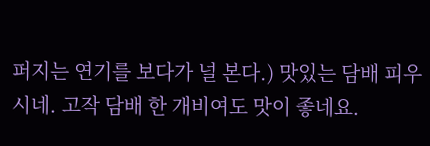퍼지는 연기를 보다가 널 본다.) 맛있는 담배 피우시네. 고작 담배 한 개비여도 맛이 좋네요.